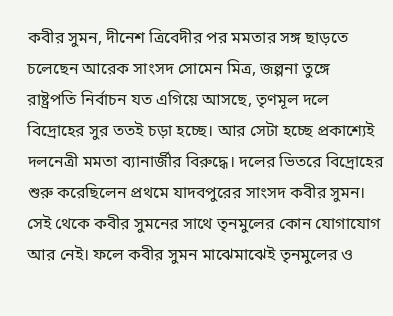কবীর সুমন, দীনেশ ত্রিবেদীর পর মমতার সঙ্গ ছাড়তে চলেছেন আরেক সাংসদ সোমেন মিত্র, জল্পনা তুঙ্গে
রাষ্ট্রপতি নির্বাচন যত এগিয়ে আসছে, তৃণমূল দলে বিদ্রোহের সুর ততই চড়া হচ্ছে। আর সেটা হচ্ছে প্রকাশ্যেই দলনেত্রী মমতা ব্যানার্জীর বিরুদ্ধে। দলের ভিতরে বিদ্রোহের শুরু করেছিলেন প্রথমে যাদবপুরের সাংসদ কবীর সুমন। সেই থেকে কবীর সুমনের সাথে তৃনমুলের কোন যোগাযোগ আর নেই। ফলে কবীর সুমন মাঝেমাঝেই তৃনমুলের ও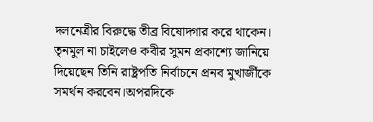দলনেত্রীর বিরুদ্ধে তীব্র বিষোদ্গার করে থাকেন। তৃনমুল না চাইলেও কবীর সুমন প্রকাশ্যে জানিয়ে দিয়েছেন তিনি রাষ্ট্রপতি নির্বাচনে প্রনব মুখার্জীকে সমর্থন করবেন।অপরদিকে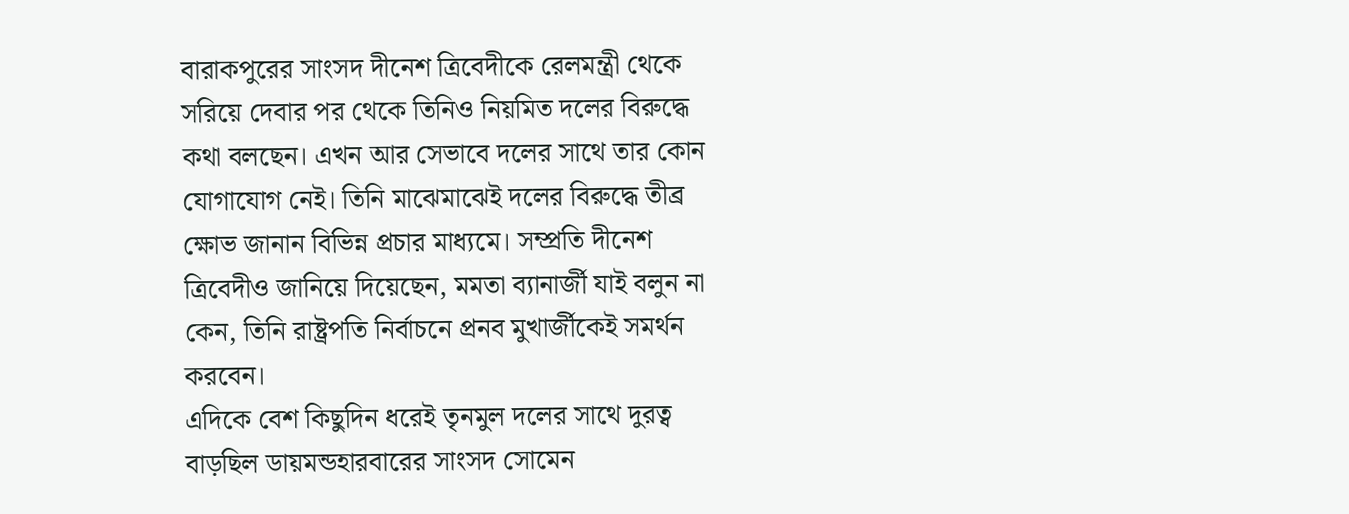বারাকপুরের সাংসদ দীনেশ ত্রিবেদীকে রেলমন্ত্রী থেকে সরিয়ে দেবার পর থেকে তিনিও নিয়মিত দলের বিরুদ্ধে কথা বলছেন। এখন আর সেভাবে দলের সাথে তার কোন যোগাযোগ নেই। তিনি মাঝেমাঝেই দলের বিরুদ্ধে তীব্র ক্ষোভ জানান বিভিন্ন প্রচার মাধ্যমে। সম্প্রতি দীনেশ ত্রিবেদীও জানিয়ে দিয়েছেন, মমতা ব্যানার্জী যাই বলুন না কেন, তিনি রাষ্ট্রপতি নির্বাচনে প্রনব মুখার্জীকেই সমর্থন করবেন।
এদিকে বেশ কিছুদিন ধরেই তৃনমুল দলের সাথে দুরত্ব বাড়ছিল ডায়মন্ডহারবারের সাংসদ সোমেন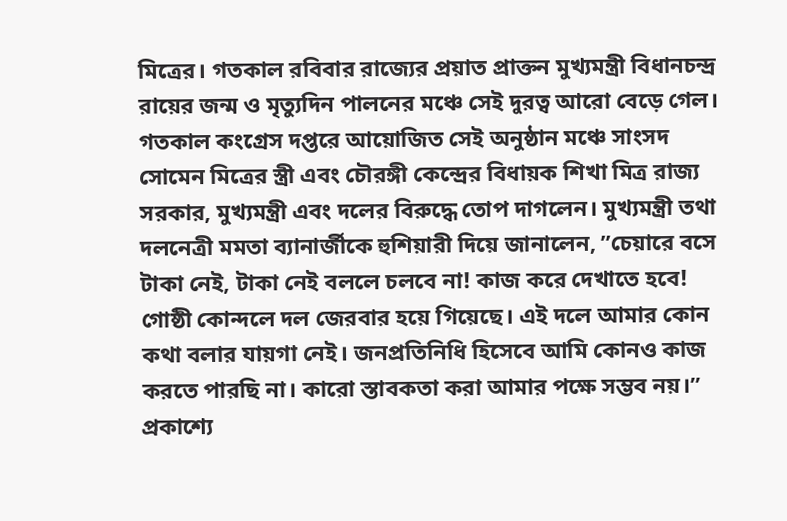মিত্রের। গতকাল রবিবার রাজ্যের প্রয়াত প্রাক্তন মুখ্যমন্ত্রী বিধানচন্দ্র রায়ের জন্ম ও মৃত্যুদিন পালনের মঞ্চে সেই দুরত্ব আরো বেড়ে গেল। গতকাল কংগ্রেস দপ্তরে আয়োজিত সেই অনুষ্ঠান মঞ্চে সাংসদ সোমেন মিত্রের স্ত্রী এবং চৌরঙ্গী কেন্দ্রের বিধায়ক শিখা মিত্র রাজ্য সরকার, মুখ্যমন্ত্রী এবং দলের বিরুদ্ধে তোপ দাগলেন। মুখ্যমন্ত্রী তথা দলনেত্রী মমতা ব্যানার্জীকে হুশিয়ারী দিয়ে জানালেন, ”চেয়ারে বসে টাকা নেই, টাকা নেই বললে চলবে না! কাজ করে দেখাতে হবে! গোষ্ঠী কোন্দলে দল জেরবার হয়ে গিয়েছে। এই দলে আমার কোন কথা বলার যায়গা নেই। জনপ্রতিনিধি হিসেবে আমি কোনও কাজ করতে পারছি না। কারো স্তাবকতা করা আমার পক্ষে সম্ভব নয়।” প্রকাশ্যে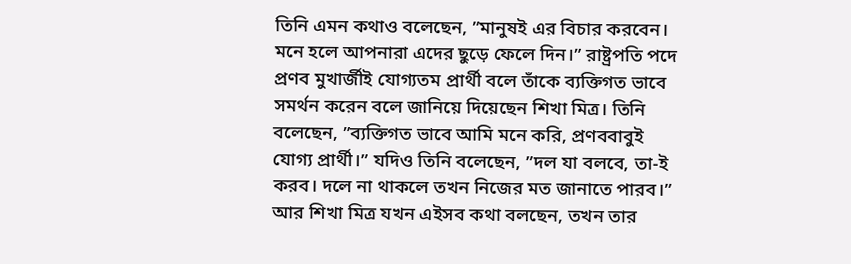তিনি এমন কথাও বলেছেন, ”মানুষই এর বিচার করবেন। মনে হলে আপনারা এদের ছুড়ে ফেলে দিন।” রাষ্ট্রপতি পদে প্রণব মুখার্জীই যোগ্যতম প্রার্থী বলে তাঁকে ব্যক্তিগত ভাবে সমর্থন করেন বলে জানিয়ে দিয়েছেন শিখা মিত্র। তিনি বলেছেন, ”ব্যক্তিগত ভাবে আমি মনে করি, প্রণববাবুই যোগ্য প্রার্থী।” যদিও তিনি বলেছেন, ”দল যা বলবে, তা-ই করব। দলে না থাকলে তখন নিজের মত জানাতে পারব।” আর শিখা মিত্র যখন এইসব কথা বলছেন, তখন তার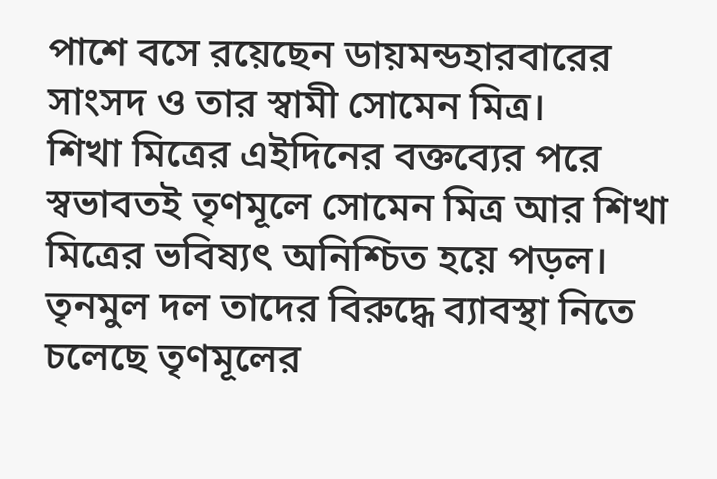পাশে বসে রয়েছেন ডায়মন্ডহারবারের সাংসদ ও তার স্বামী সোমেন মিত্র।
শিখা মিত্রের এইদিনের বক্তব্যের পরে স্বভাবতই তৃণমূলে সোমেন মিত্র আর শিখা মিত্রের ভবিষ্যৎ অনিশ্চিত হয়ে পড়ল। তৃনমুল দল তাদের বিরুদ্ধে ব্যাবস্থা নিতে চলেছে তৃণমূলের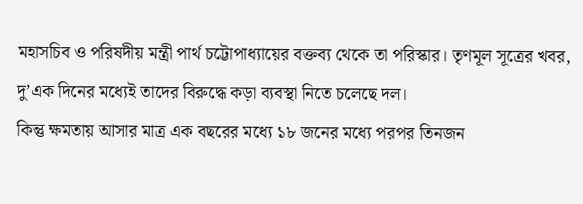মহাসচিব ও পরিষদীয় মন্ত্রী পার্থ চট্টোপাধ্যায়ের বক্তব্য থেকে তা পরিস্কার। তৃণমূল সূত্রের খবর, দু’এক দিনের মধ্যেই তাদের বিরুদ্ধে কড়া ব্যবস্থা নিতে চলেছে দল।
কিন্তু ক্ষমতায় আসার মাত্র এক বছরের মধ্যে ১৮ জনের মধ্যে পরপর তিনজন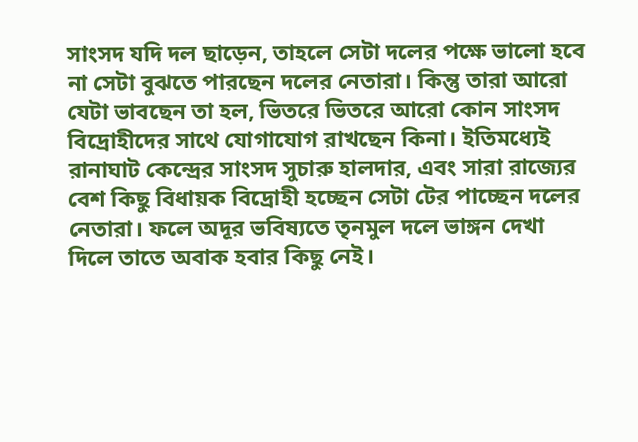সাংসদ যদি দল ছাড়েন, তাহলে সেটা দলের পক্ষে ভালো হবে না সেটা বুঝতে পারছেন দলের নেতারা। কিন্তু তারা আরো যেটা ভাবছেন তা হল, ভিতরে ভিতরে আরো কোন সাংসদ বিদ্রোহীদের সাথে যোগাযোগ রাখছেন কিনা। ইতিমধ্যেই রানাঘাট কেন্দ্রের সাংসদ সুচারু হালদার, এবং সারা রাজ্যের বেশ কিছু বিধায়ক বিদ্রোহী হচ্ছেন সেটা টের পাচ্ছেন দলের নেতারা। ফলে অদূর ভবিষ্যতে তৃনমুল দলে ভাঙ্গন দেখা দিলে তাতে অবাক হবার কিছু নেই।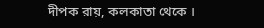দীপক রায়, কলকাতা থেকে ।